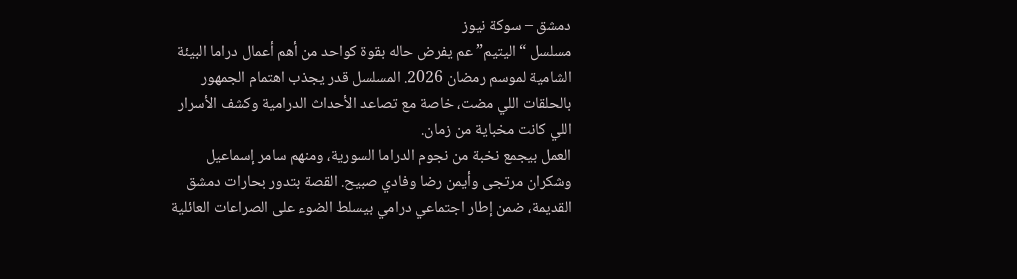دمشق – سوكة نيوز
مسلسل “اليتيم” عم يفرض حاله بقوة كواحد من أهم أعمال دراما البيئة الشامية لموسم رمضان 2026. المسلسل قدر يجذب اهتمام الجمهور بالحلقات اللي مضت، خاصة مع تصاعد الأحداث الدرامية وكشف الأسرار اللي كانت مخباية من زمان.
العمل بيجمع نخبة من نجوم الدراما السورية، ومنهم سامر إسماعيل وشكران مرتجى وأيمن رضا وفادي صبيح. القصة بتدور بحارات دمشق القديمة، ضمن إطار اجتماعي درامي بيسلط الضوء على الصراعات العائلية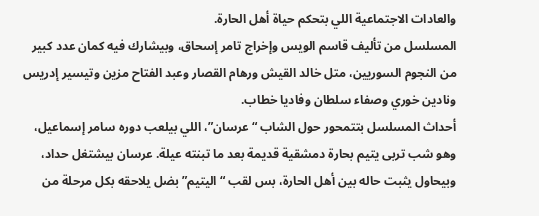والعادات الاجتماعية اللي بتحكم حياة أهل الحارة.
المسلسل من تأليف قاسم الويس وإخراج تامر إسحاق، وبيشارك فيه كمان عدد كبير من النجوم السوريين، متل خالد القيش ورهام القصار وعبد الفتاح مزين وتيسير إدريس ونادين خوري وصفاء سلطان وفاديا خطاب.
أحداث المسلسل بتتمحور حول الشاب “عرسان”، اللي بيلعب دوره سامر إسماعيل، وهو شب تربى يتيم بحارة دمشقية قديمة بعد ما تبنته عيلة. عرسان بيشتغل حداد، وبيحاول يثبت حاله بين أهل الحارة، بس لقب “اليتيم” بضل يلاحقه بكل مرحلة من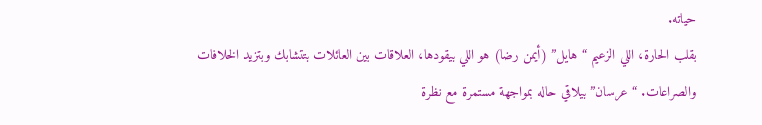حياته.
بقلب الحارة، اللي الزعيم “هايل” (أيمن رضا) هو اللي بيقودها، العلاقات بين العائلات بتتشابك وبتزيد الخلافات والصراعات. “عرسان” بيلاقي حاله بمواجهة مستمرة مع نظرة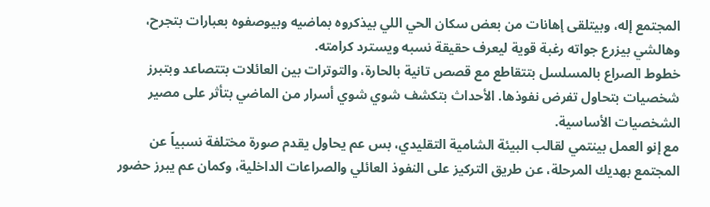المجتمع إله، وبيتلقى إهانات من بعض سكان الحي اللي بيذكروه بماضيه وبيوصفوه بعبارات بتجرح، وهالشي بيزرع جواته رغبة قوية ليعرف حقيقة نسبه ويسترد كرامته.
خطوط الصراع بالمسلسل بتتقاطع مع قصص تانية بالحارة، والتوترات بين العائلات بتتصاعد وبتبرز شخصيات بتحاول تفرض نفوذها. الأحداث بتكشف شوي شوي أسرار من الماضي بتأثر على مصير الشخصيات الأساسية.
مع إنو العمل بينتمي لقالب البيئة الشامية التقليدي، بس عم يحاول يقدم صورة مختلفة نسبياً عن المجتمع بهديك المرحلة، عن طريق التركيز على النفوذ العائلي والصراعات الداخلية، وكمان عم يبرز حضور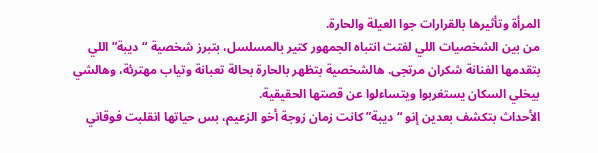المرأة وتأثيرها بالقرارات جوا العيلة والحارة.
من بين الشخصيات اللي لفتت انتباه الجمهور كتير بالمسلسل، بتبرز شخصية “ديبة” اللي بتقدمها الفنانة شكران مرتجى. هالشخصية بتظهر بالحارة بحالة تعبانة وتياب مهترئة، وهالشي بيخلي السكان يستغربوا ويتساءلوا عن قصتها الحقيقية.
الأحداث بتكشف بعدين إنو “ديبة” كانت زمان زوجة أخو الزعيم، بس حياتها انقلبت فوقاني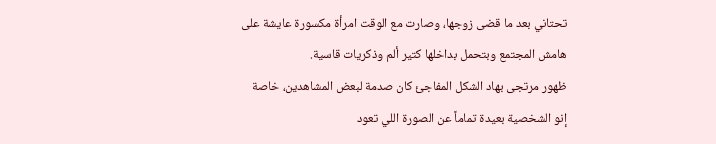تحتاني بعد ما قضى زوجها، وصارت مع الوقت امرأة مكسورة عايشة على هامش المجتمع وبتحمل بداخلها كتير ألم وذكريات قاسية.
ظهور مرتجى بهاد الشكل المفاجئ كان صدمة لبعض المشاهدين، خاصة إنو الشخصية بعيدة تماماً عن الصورة اللي تعود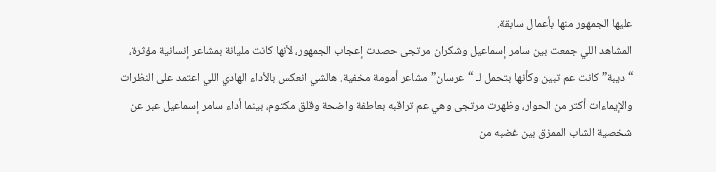عليها الجمهور منها بأعمال سابقة.
المشاهد اللي جمعت بين سامر إسماعيل وشكران مرتجى حصدت إعجاب الجمهور، لأنها كانت مليانة بمشاعر إنسانية مؤثرة، “ديبة” كانت عم تبين وكأنها بتحمل لـ “عرسان” مشاعر أمومة مخفية. هالشي انعكس بالأداء الهادي اللي اعتمد على النظرات والإيماءات أكتر من الحوار، وظهرت مرتجى وهي عم تراقبه بعاطفة واضحة وقلق مكتوم، بينما أداء سامر إسماعيل عبر عن شخصية الشاب الممزق بين غضبه من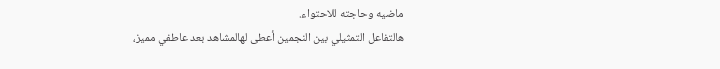ماضيه وحاجته للاحتواء.
هالتفاعل التمثيلي بين النجمين أعطى لهالمشاهد بعد عاطفي مميز،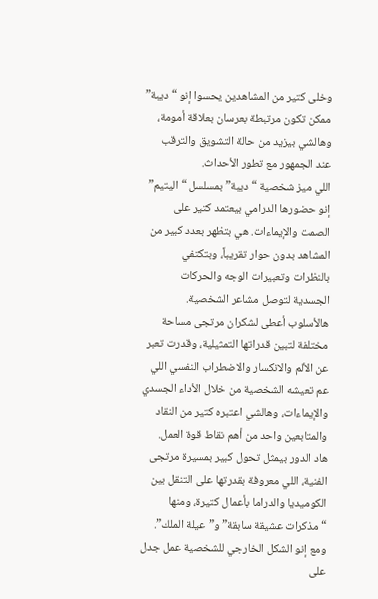وخلى كتير من المشاهدين يحسوا إنو “ديبة” ممكن تكون مرتبطة بعرسان بعلاقة أمومة، وهالشي بيزيد من حالة التشويق والترقب عند الجمهور مع تطور الأحداث.
اللي ميز شخصية “ديبة” بمسلسل “اليتيم” إنو حضورها الدرامي بيعتمد كتير على الصمت والإيماءات. هي بتظهر بعدد كبير من المشاهد بدون حوار تقريباً، وبتكتفي بالنظرات وتعبيرات الوجه والحركات الجسدية لتوصل مشاعر الشخصية.
هالأسلوب أعطى لشكران مرتجى مساحة مختلفة لتبين قدراتها التمثيلية، وقدرت تعبر عن الألم والانكسار والاضطراب النفسي اللي عم تعيشه الشخصية من خلال الأداء الجسدي والإيماءات، وهالشي اعتبره كتير من النقاد والمتابعين واحد من أهم نقاط قوة العمل.
هاد الدور بيمثل تحول كبير بمسيرة مرتجى الفنية، اللي معروفة بقدرتها على التنقل بين الكوميديا والدراما بأعمال كتيرة، ومنها “مذكرات عشيقة سابقة” و”عيلة الملك”. ومع إنو الشكل الخارجي للشخصية عمل جدل على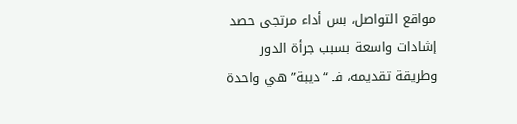مواقع التواصل، بس أداء مرتجى حصد إشادات واسعة بسبب جرأة الدور وطريقة تقديمه، فـ “ديبة” هي واحدة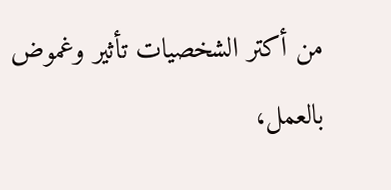من أكتر الشخصيات تأثير وغموض بالعمل،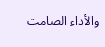والأداء الصامت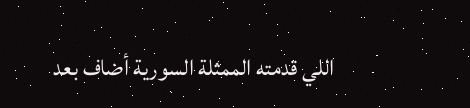اللي قدمته الممثلة السورية أضاف بعد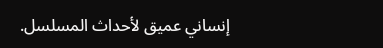إنساني عميق لأحداث المسلسل.